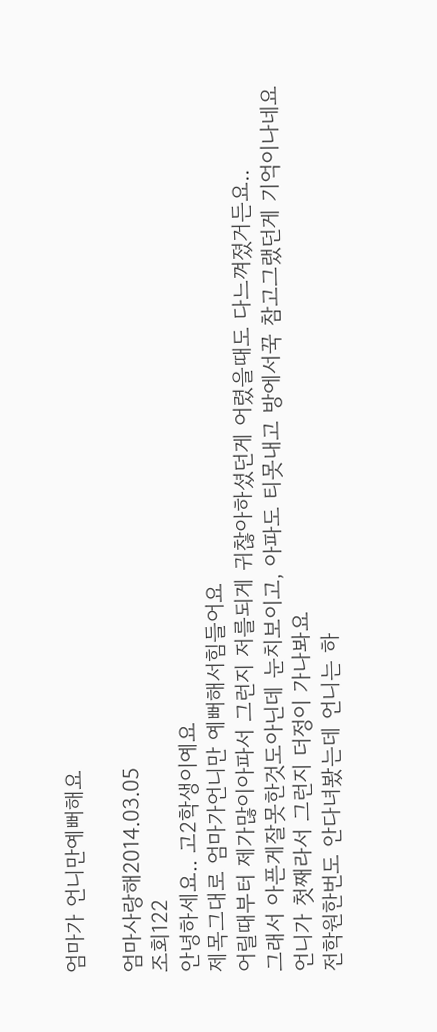엄마가 언니만예뻐해요

엄마사랑해2014.03.05
조회122
안녕하세요.. 고2학생이예요
제목그대로 엄마가언니만 예뻐해서힘들어요
어릴때부터 제가많이아파서 그런지 저를되게 귀찮아하셨던게 어렸을때도 다느껴졌거든요..
그래서 아픈게잘못한것도아닌데 눈치보이고, 아파도 티못내고 방에서꾹 참고그랬던게 기억이나네요
언니가 첫째라서 그런지 더정이 가나봐요
전학원한번도 안다녀봤는데 언니는 하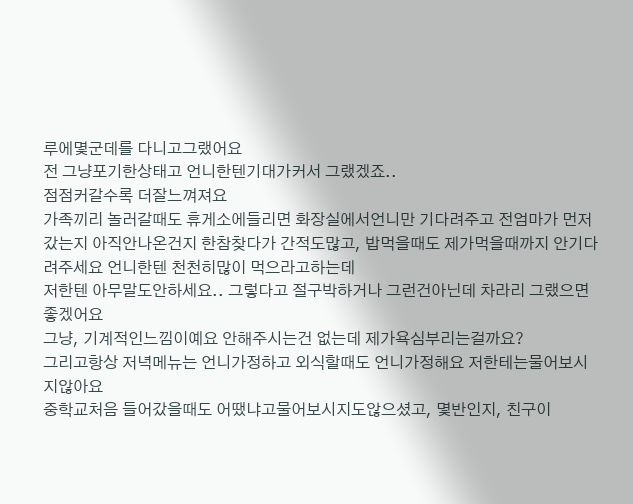루에몇군데를 다니고그랬어요
전 그냥포기한상태고 언니한텐기대가커서 그랬겠죠..
점점커갈수록 더잘느껴져요
가족끼리 놀러갈때도 휴게소에들리면 화장실에서언니만 기다려주고 전엄마가 먼저갔는지 아직안나온건지 한참찾다가 간적도많고, 밥먹을때도 제가먹을때까지 안기다려주세요 언니한텐 천천히많이 먹으라고하는데
저한텐 아무말도안하세요.. 그렇다고 절구박하거나 그런건아닌데 차라리 그랬으면좋겠어요
그냥, 기계적인느낌이예요 안해주시는건 없는데 제가욕심부리는걸까요?
그리고항상 저녁메뉴는 언니가정하고 외식할때도 언니가정해요 저한테는물어보시지않아요
중학교처음 들어갔을때도 어땠냐고물어보시지도않으셨고, 몇반인지, 친구이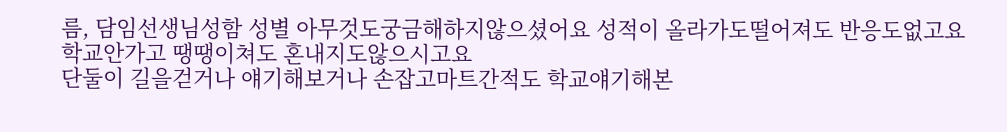름, 담임선생님성함 성별 아무것도궁금해하지않으셨어요 성적이 올라가도떨어져도 반응도없고요
학교안가고 땡땡이쳐도 혼내지도않으시고요
단둘이 길을걷거나 얘기해보거나 손잡고마트간적도 학교얘기해본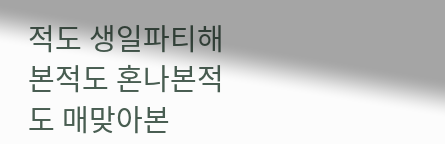적도 생일파티해본적도 혼나본적도 매맞아본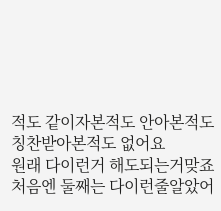적도 같이자본적도 안아본적도 칭찬받아본적도 없어요
원래 다이런거 해도되는거맞죠
처음엔 둘째는 다이런줄알았어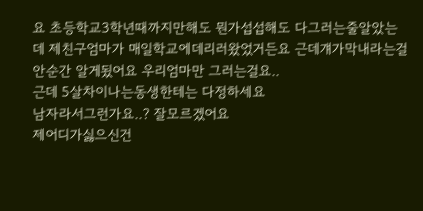요 초등학교3학년때까지만해도 뭔가섭섭해도 다그러는줄알았는데 제친구엄마가 매일학교에데리러왔었거든요 근데걔가막내라는걸 안순간 알게됬어요 우리엄마만 그러는걸요..
근데 5살차이나는동생한테는 다정하세요
남자라서그런가요..? 잘모르겠어요
제어디가싫으신건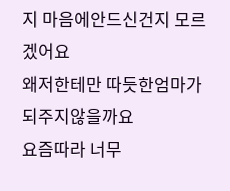지 마음에안드신건지 모르겠어요
왜저한테만 따듯한엄마가되주지않을까요
요즘따라 너무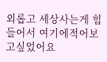외롭고 세상사는게 힘들어서 여기에적어보고싶었어요